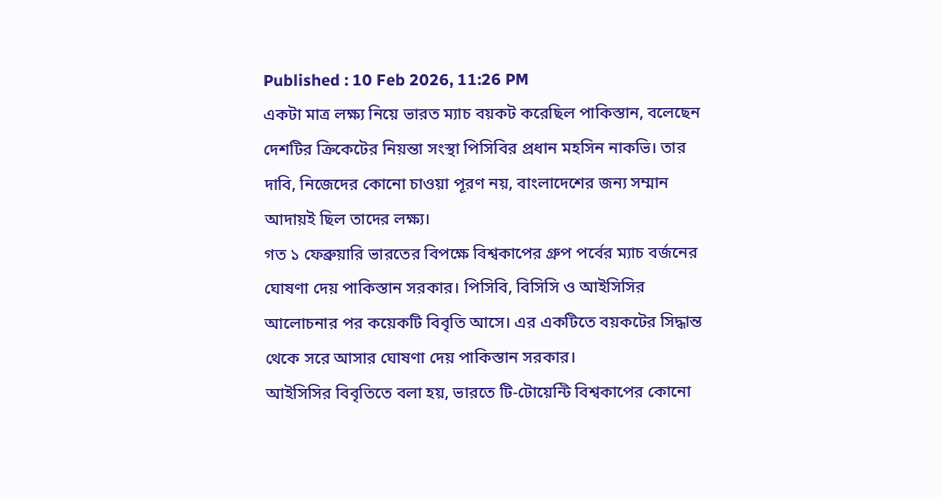Published : 10 Feb 2026, 11:26 PM
একটা মাত্র লক্ষ্য নিয়ে ভারত ম্যাচ বয়কট করেছিল পাকিস্তান, বলেছেন দেশটির ক্রিকেটের নিয়ন্তা সংস্থা পিসিবির প্রধান মহসিন নাকভি। তার দাবি, নিজেদের কোনো চাওয়া পূরণ নয়, বাংলাদেশের জন্য সম্মান আদায়ই ছিল তাদের লক্ষ্য।
গত ১ ফেব্রুয়ারি ভারতের বিপক্ষে বিশ্বকাপের গ্রুপ পর্বের ম্যাচ বর্জনের ঘোষণা দেয় পাকিস্তান সরকার। পিসিবি, বিসিসি ও আইসিসির আলোচনার পর কয়েকটি বিবৃতি আসে। এর একটিতে বয়কটের সিদ্ধান্ত থেকে সরে আসার ঘোষণা দেয় পাকিস্তান সরকার।
আইসিসির বিবৃতিতে বলা হয়, ভারতে টি-টোয়েন্টি বিশ্বকাপের কোনো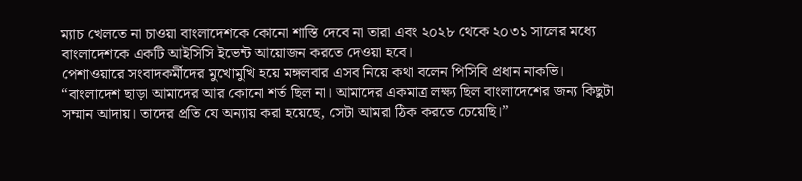ম্যাচ খেলতে না চাওয়া বাংলাদেশকে কোনো শাস্তি দেবে না তারা এবং ২০২৮ থেকে ২০৩১ সালের মধ্যে বাংলাদেশকে একটি আইসিসি ইভেন্ট আয়োজন করতে দেওয়া হবে।
পেশাওয়ারে সংবাদকর্মীদের মুখোমুখি হয়ে মঙ্গলবার এসব নিয়ে কথা বলেন পিসিবি প্রধান নাকভি।
“বাংলাদেশ ছাড়া আমাদের আর কোনো শর্ত ছিল না। আমাদের একমাত্র লক্ষ্য ছিল বাংলাদেশের জন্য কিছুটা সম্মান আদায়। তাদের প্রতি যে অন্যায় করা হয়েছে, সেটা আমরা ঠিক করতে চেয়েছি।”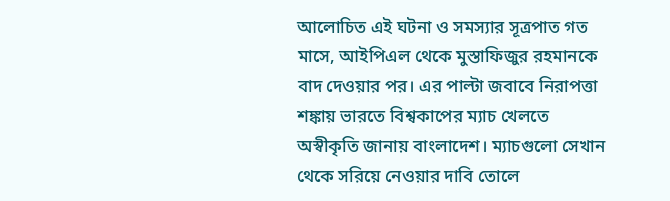আলোচিত এই ঘটনা ও সমস্যার সূত্রপাত গত মাসে, আইপিএল থেকে মুস্তাফিজুর রহমানকে বাদ দেওয়ার পর। এর পাল্টা জবাবে নিরাপত্তা শঙ্কায় ভারতে বিশ্বকাপের ম্যাচ খেলতে অস্বীকৃতি জানায় বাংলাদেশ। ম্যাচগুলো সেখান থেকে সরিয়ে নেওয়ার দাবি তোলে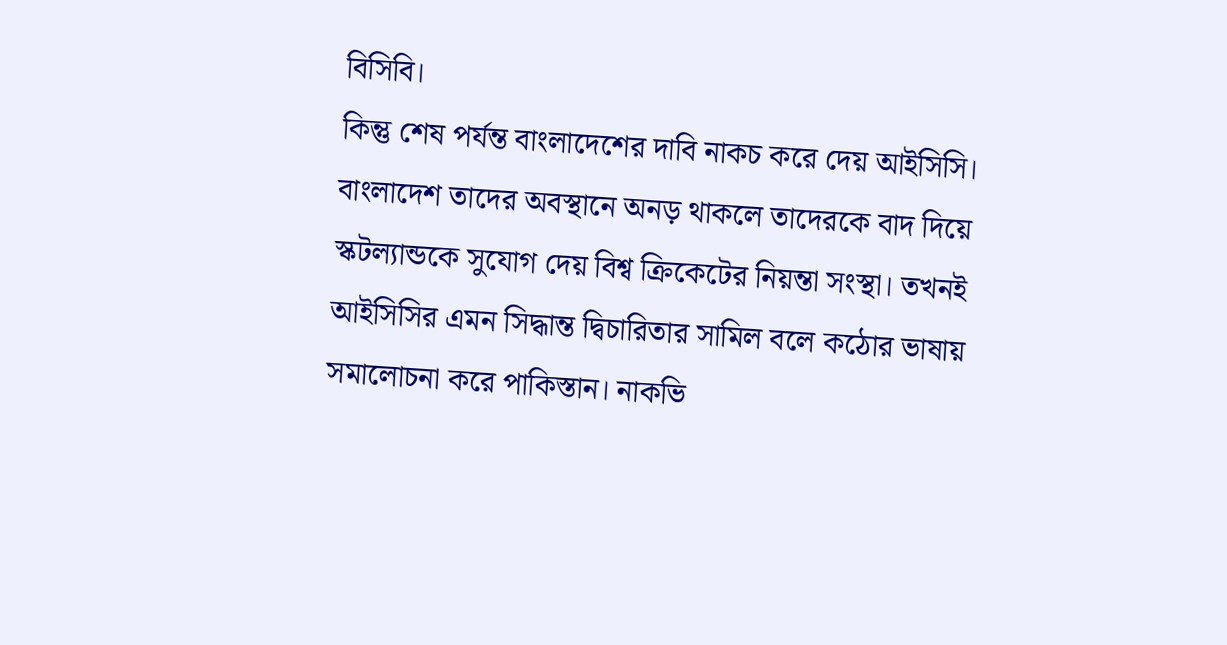বিসিবি।
কিন্তু শেষ পর্যন্ত বাংলাদেশের দাবি নাকচ করে দেয় আইসিসি। বাংলাদেশ তাদের অবস্থানে অনড় থাকলে তাদেরকে বাদ দিয়ে স্কটল্যান্ডকে সুযোগ দেয় বিশ্ব ক্রিকেটের নিয়ন্তা সংস্থা। তখনই আইসিসির এমন সিদ্ধান্ত দ্বিচারিতার সামিল বলে কঠোর ভাষায় সমালোচনা করে পাকিস্তান। নাকভি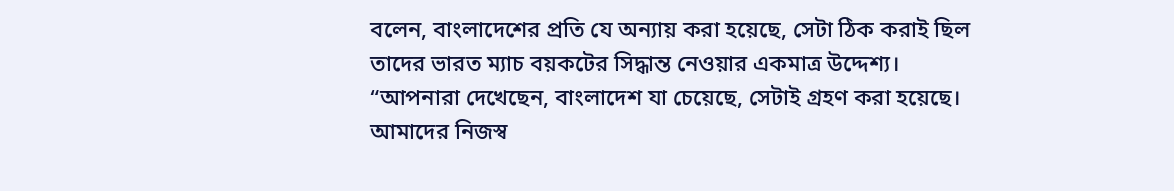বলেন, বাংলাদেশের প্রতি যে অন্যায় করা হয়েছে, সেটা ঠিক করাই ছিল তাদের ভারত ম্যাচ বয়কটের সিদ্ধান্ত নেওয়ার একমাত্র উদ্দেশ্য।
“আপনারা দেখেছেন, বাংলাদেশ যা চেয়েছে, সেটাই গ্রহণ করা হয়েছে। আমাদের নিজস্ব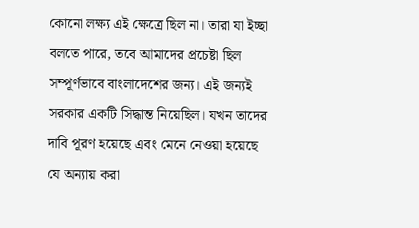কোনো লক্ষ্য এই ক্ষেত্রে ছিল না। তারা যা ইচ্ছা বলতে পারে, তবে আমাদের প্রচেষ্টা ছিল সম্পূর্ণভাবে বাংলাদেশের জন্য। এই জন্যই সরকার একটি সিদ্ধান্ত নিয়েছিল। যখন তাদের দাবি পূরণ হয়েছে এবং মেনে নেওয়া হয়েছে যে অন্যায় করা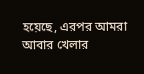হয়েছে, এরপর আমরা আবার খেলার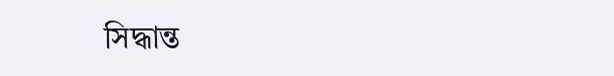সিদ্ধান্ত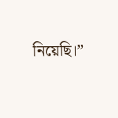নিয়েছি।”